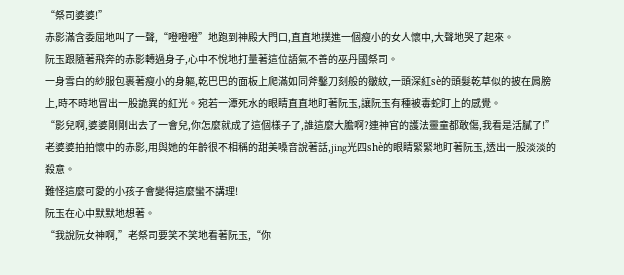“祭司婆婆!”
赤影滿含委屈地叫了一聲,“噔噔噔”地跑到神殿大門口,直直地撲進一個瘦小的女人懷中,大聲地哭了起來。
阮玉跟隨著飛奔的赤影轉過身子,心中不悅地打量著這位語氣不善的巫丹國祭司。
一身雪白的紗服包裹著瘦小的身軀,乾巴巴的面板上爬滿如同斧鑿刀刻般的皺紋,一頭深紅sè的頭髮乾草似的披在肩膀上,時不時地冒出一股詭異的紅光。宛若一潭死水的眼睛直直地盯著阮玉,讓阮玉有種被毒蛇盯上的感覺。
“影兒啊,婆婆剛剛出去了一會兒,你怎麼就成了這個樣子了,誰這麼大膽啊?連神官的護法靈童都敢傷,我看是活膩了!”
老婆婆拍拍懷中的赤影,用與她的年齡很不相稱的甜美嗓音說著話,jing光四shè的眼睛緊緊地盯著阮玉,透出一股淡淡的殺意。
難怪這麼可愛的小孩子會變得這麼蠻不講理!
阮玉在心中默默地想著。
“我說阮女神啊,”老祭司要笑不笑地看著阮玉,“你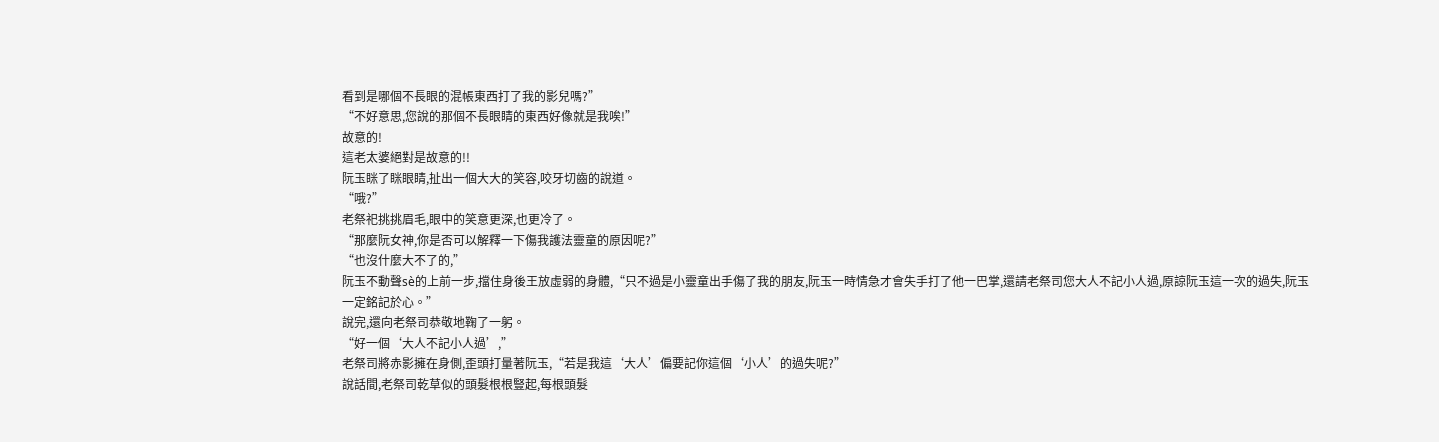看到是哪個不長眼的混帳東西打了我的影兒嗎?”
“不好意思,您說的那個不長眼睛的東西好像就是我唉!”
故意的!
這老太婆絕對是故意的!!
阮玉眯了眯眼睛,扯出一個大大的笑容,咬牙切齒的說道。
“哦?”
老祭祀挑挑眉毛,眼中的笑意更深,也更冷了。
“那麼阮女神,你是否可以解釋一下傷我護法靈童的原因呢?”
“也沒什麼大不了的,”
阮玉不動聲sè的上前一步,擋住身後王放虛弱的身體,“只不過是小靈童出手傷了我的朋友,阮玉一時情急才會失手打了他一巴掌,還請老祭司您大人不記小人過,原諒阮玉這一次的過失,阮玉一定銘記於心。”
說完,還向老祭司恭敬地鞠了一躬。
“好一個‘大人不記小人過’,”
老祭司將赤影擁在身側,歪頭打量著阮玉,“若是我這‘大人’偏要記你這個‘小人’的過失呢?”
說話間,老祭司乾草似的頭髮根根豎起,每根頭髮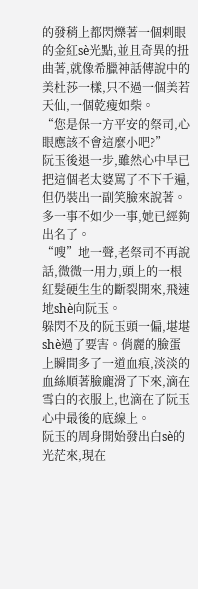的發稍上都閃爍著一個剌眼的金紅sè光點,並且奇異的扭曲著,就像希臘神話傳說中的美杜莎一樣,只不過一個美若天仙,一個乾瘦如柴。
“您是保一方平安的祭司,心眼應該不會這麼小吧?”
阮玉後退一步,雖然心中早已把這個老太婆罵了不下千遍,但仍裝出一副笑臉來說著。多一事不如少一事,她已經夠出名了。
“嗖”地一聲,老祭司不再說話,微微一用力,頭上的一根紅髮硬生生的斷裂開來,飛速地shè向阮玉。
躲閃不及的阮玉頭一偏,堪堪shè過了要害。俏麗的臉蛋上瞬間多了一道血痕,淡淡的血絲順著臉龐滑了下來,滴在雪白的衣服上,也滴在了阮玉心中最後的底線上。
阮玉的周身開始發出白sè的光茫來,現在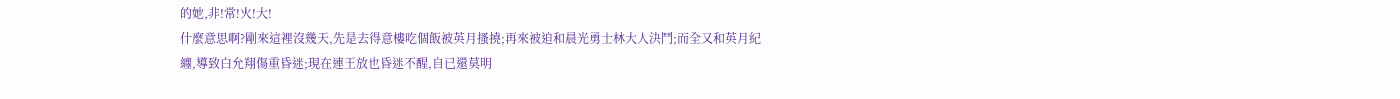的她,非!常!火!大!
什麼意思啊?剛來這裡沒幾天,先是去得意樓吃個飯被英月搔撓;再來被迫和晨光勇士林大人決鬥;而全又和英月紀纏,導致白允翔傷重昏迷;現在連王放也昏迷不醒,自已還莫明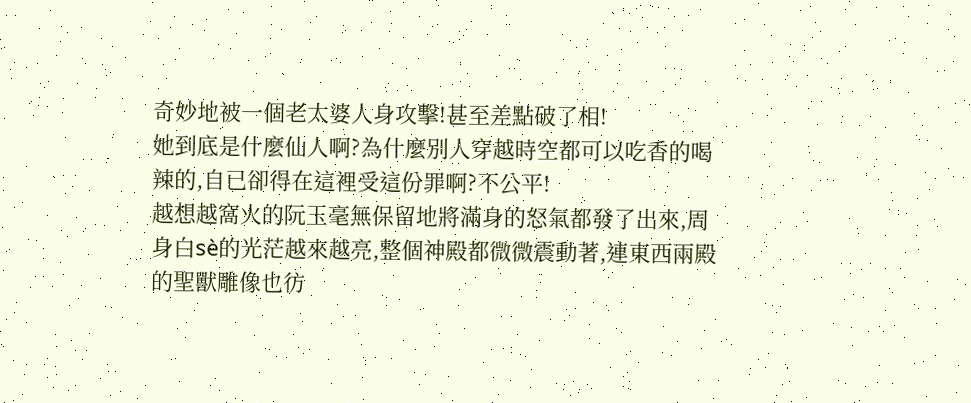奇妙地被一個老太婆人身攻擊!甚至差點破了相!
她到底是什麼仙人啊?為什麼別人穿越時空都可以吃香的喝辣的,自已卻得在這裡受這份罪啊?不公平!
越想越窩火的阮玉毫無保留地將滿身的怒氣都發了出來,周身白sè的光茫越來越亮,整個神殿都微微震動著,連東西兩殿的聖獸雕像也彷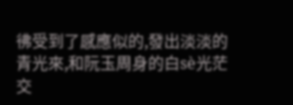彿受到了感應似的,發出淡淡的青光來,和阮玉周身的白sè光茫交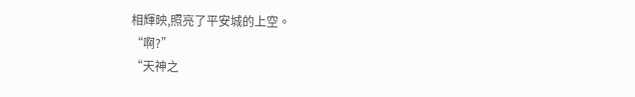相輝映,照亮了平安城的上空。
“啊?”
“天神之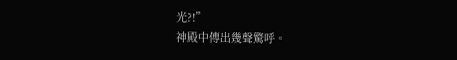光?!”
神殿中傳出幾聲驚呼。